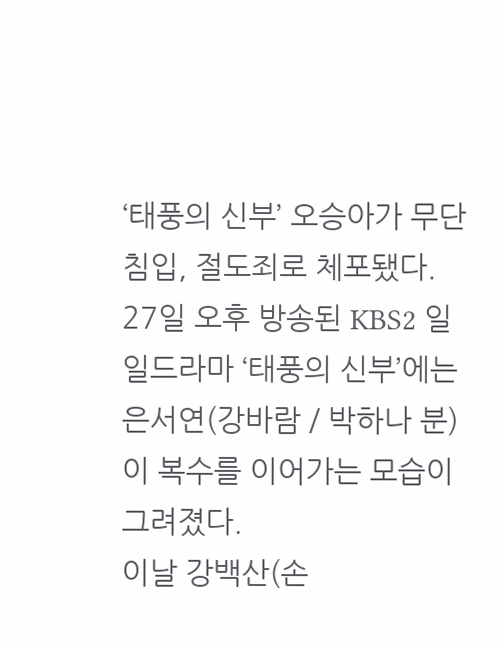‘태풍의 신부’ 오승아가 무단침입, 절도죄로 체포됐다.
27일 오후 방송된 KBS2 일일드라마 ‘태풍의 신부’에는 은서연(강바람 / 박하나 분)이 복수를 이어가는 모습이 그려졌다.
이날 강백산(손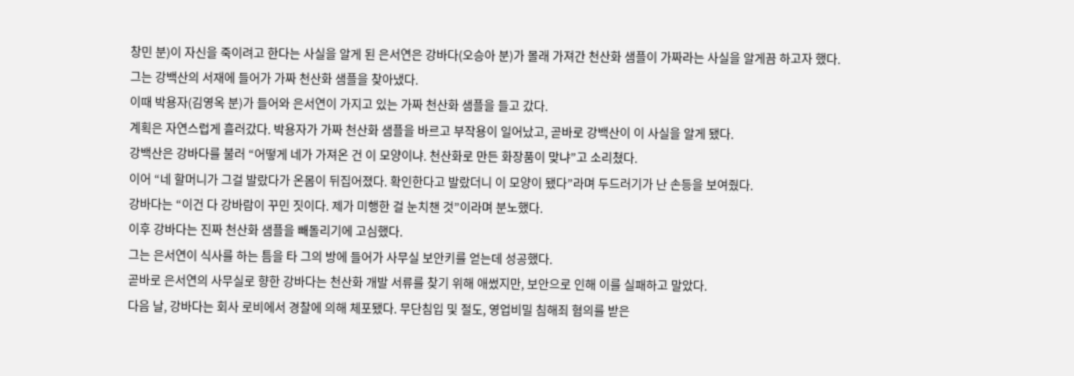창민 분)이 자신을 죽이려고 한다는 사실을 알게 된 은서연은 강바다(오승아 분)가 몰래 가져간 천산화 샘플이 가짜라는 사실을 알게끔 하고자 했다.
그는 강백산의 서재에 들어가 가짜 천산화 샘플을 찾아냈다.
이때 박용자(김영옥 분)가 들어와 은서연이 가지고 있는 가짜 천산화 샘플을 들고 갔다.
계획은 자연스럽게 흘러갔다. 박용자가 가짜 천산화 샘플을 바르고 부작용이 일어났고, 곧바로 강백산이 이 사실을 알게 됐다.
강백산은 강바다를 불러 “어떻게 네가 가져온 건 이 모양이냐. 천산화로 만든 화장품이 맞냐”고 소리쳤다.
이어 “네 할머니가 그걸 발랐다가 온몸이 뒤집어졌다. 확인한다고 발랐더니 이 모양이 됐다”라며 두드러기가 난 손등을 보여줬다.
강바다는 “이건 다 강바람이 꾸민 짓이다. 제가 미행한 걸 눈치챈 것”이라며 분노했다.
이후 강바다는 진짜 천산화 샘플을 빼돌리기에 고심했다.
그는 은서연이 식사를 하는 틈을 타 그의 방에 들어가 사무실 보안키를 얻는데 성공했다.
곧바로 은서연의 사무실로 향한 강바다는 천산화 개발 서류를 찾기 위해 애썼지만, 보안으로 인해 이를 실패하고 말았다.
다음 날, 강바다는 회사 로비에서 경찰에 의해 체포됐다. 무단침입 및 절도, 영업비밀 침해죄 혐의를 받은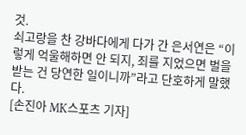것.
쇠고랑을 찬 강바다에게 다가 간 은서연은 “이렇게 억울해하면 안 되지, 죄를 지었으면 벌을 받는 건 당연한 일이니까”라고 단호하게 말했다.
[손진아 MK스포츠 기자]